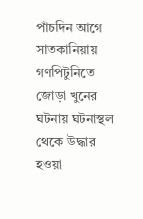পাঁচদিন আগে সাতকানিয়ায় গণপিটুনিতে জোড়া খুনের ঘটনায় ঘটনাস্থল থেকে উদ্ধার হওয়া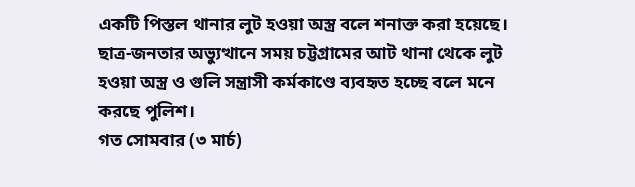একটি পিস্তল থানার লুট হওয়া অস্ত্র বলে শনাক্ত করা হয়েছে। ছাত্র-জনতার অভ্যুত্থানে সময় চট্টগ্রামের আট থানা থেকে লুট হওয়া অস্ত্র ও গুলি সন্ত্রাসী কর্মকাণ্ডে ব্যবহৃত হচ্ছে বলে মনে করছে পুলিশ।
গত সোমবার (৩ মার্চ)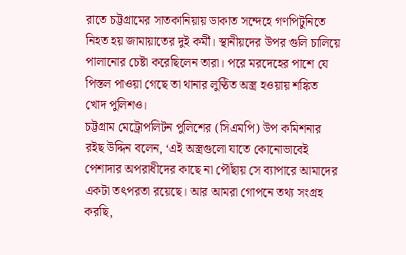রাতে চট্টগ্রামের সাতকানিয়ায় ডাকাত সন্দেহে গণপিটুনিতে নিহত হয় জামায়াতের দুই কর্মী। স্থানীয়দের উপর গুলি চালিয়ে পালানোর চেষ্টা করেছিলেন তারা। পরে মরদেহের পাশে যে পিস্তল পাওয়া গেছে তা থানার লুণ্ঠিত অস্ত্র হওয়ায় শঙ্কিত খোদ পুলিশও।
চট্টগ্রাম মেট্রোপলিটন পুলিশের (সিএমপি) উপ কমিশনার রইছ উদ্দিন বলেন, ‘এই অস্ত্রগুলো যাতে কোনোভাবেই পেশাদার অপরাধীদের কাছে না পৌঁছায় সে ব্যাপারে আমাদের একটা তৎপরতা রয়েছে। আর আমরা গোপনে তথ্য সংগ্রহ করছি,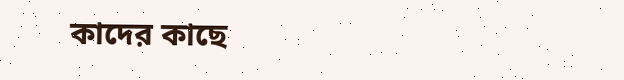কাদের কাছে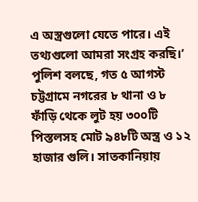এ অস্ত্রগুলো যেতে পারে। এই তথ্যগুলো আমরা সংগ্রহ করছি।’
পুলিশ বলছে, গত ৫ আগস্ট চট্টগ্রামে নগরের ৮ থানা ও ৮ ফাঁড়ি থেকে লুট হয় ৩০০টি পিস্তলসহ মোট ৯৪৮টি অস্ত্র ও ১২ হাজার গুলি। সাতকানিয়ায়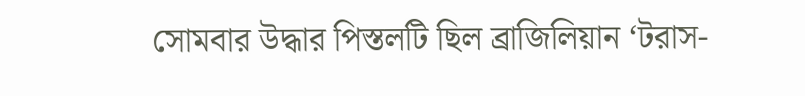সোমবার উদ্ধার পিস্তলটি ছিল ব্রাজিলিয়ান ‘টরাস-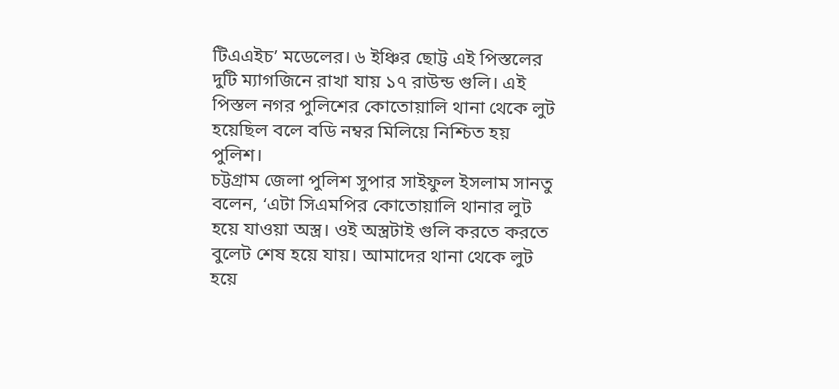টিএএইচ’ মডেলের। ৬ ইঞ্চির ছোট্ট এই পিস্তলের দুটি ম্যাগজিনে রাখা যায় ১৭ রাউন্ড গুলি। এই পিস্তল নগর পুলিশের কোতোয়ালি থানা থেকে লুট হয়েছিল বলে বডি নম্বর মিলিয়ে নিশ্চিত হয় পুলিশ।
চট্টগ্রাম জেলা পুলিশ সুপার সাইফুল ইসলাম সানতু বলেন, ‘এটা সিএমপির কোতোয়ালি থানার লুট হয়ে যাওয়া অস্ত্র। ওই অস্ত্রটাই গুলি করতে করতে বুলেট শেষ হয়ে যায়। আমাদের থানা থেকে লুট হয়ে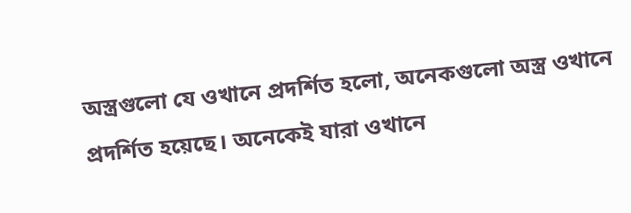অস্ত্রগুলো যে ওখানে প্রদর্শিত হলো, অনেকগুলো অস্ত্র ওখানে প্রদর্শিত হয়েছে। অনেকেই যারা ওখানে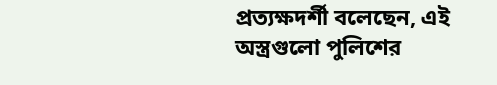প্রত্যক্ষদর্শী বলেছেন, এই অস্ত্রগুলো পুলিশের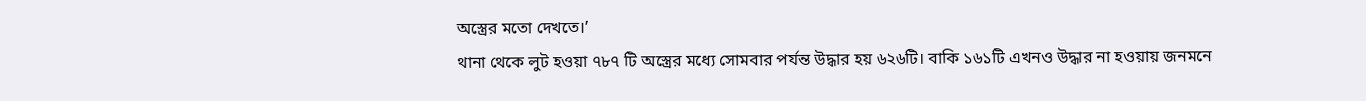অস্ত্রের মতো দেখতে।’
থানা থেকে লুট হওয়া ৭৮৭ টি অস্ত্রের মধ্যে সোমবার পর্যন্ত উদ্ধার হয় ৬২৬টি। বাকি ১৬১টি এখনও উদ্ধার না হওয়ায় জনমনে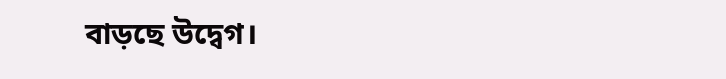বাড়ছে উদ্বেগ।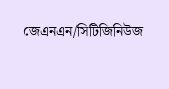জেএনএন/সিটিজিনিউজ